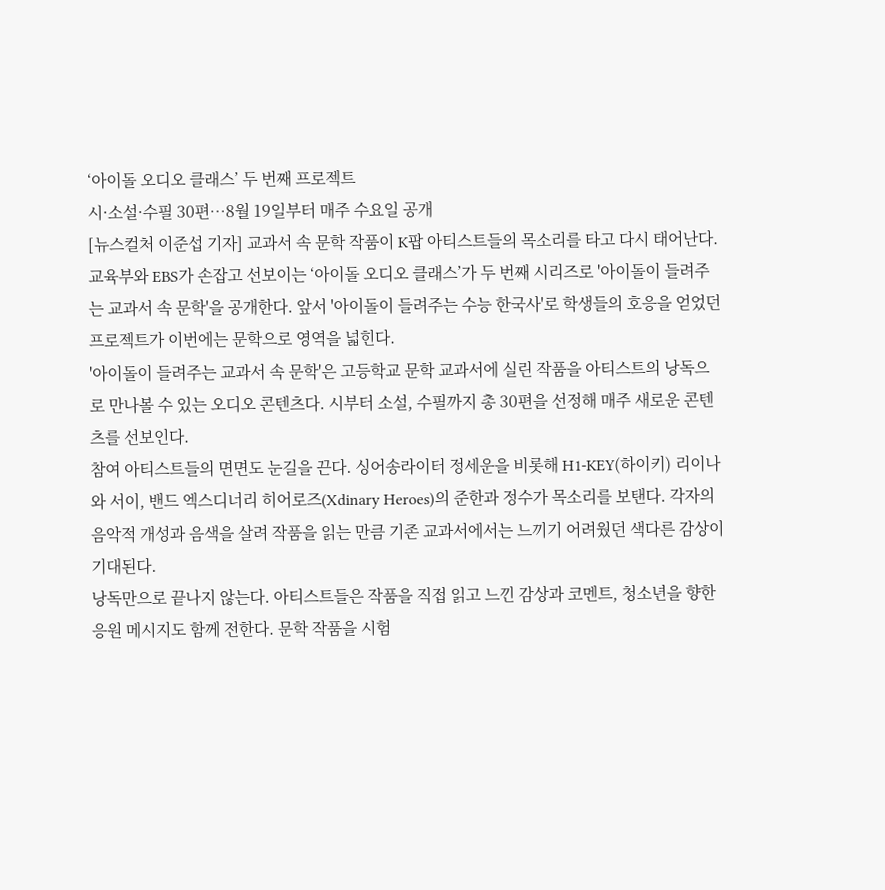‘아이돌 오디오 클래스’ 두 번째 프로젝트
시·소설·수필 30편…8월 19일부터 매주 수요일 공개
[뉴스컬처 이준섭 기자] 교과서 속 문학 작품이 K팝 아티스트들의 목소리를 타고 다시 태어난다.
교육부와 EBS가 손잡고 선보이는 ‘아이돌 오디오 클래스’가 두 번째 시리즈로 '아이돌이 들려주는 교과서 속 문학'을 공개한다. 앞서 '아이돌이 들려주는 수능 한국사'로 학생들의 호응을 얻었던 프로젝트가 이번에는 문학으로 영역을 넓힌다.
'아이돌이 들려주는 교과서 속 문학'은 고등학교 문학 교과서에 실린 작품을 아티스트의 낭독으로 만나볼 수 있는 오디오 콘텐츠다. 시부터 소설, 수필까지 총 30편을 선정해 매주 새로운 콘텐츠를 선보인다.
참여 아티스트들의 면면도 눈길을 끈다. 싱어송라이터 정세운을 비롯해 H1-KEY(하이키) 리이나와 서이, 밴드 엑스디너리 히어로즈(Xdinary Heroes)의 준한과 정수가 목소리를 보탠다. 각자의 음악적 개성과 음색을 살려 작품을 읽는 만큼 기존 교과서에서는 느끼기 어려웠던 색다른 감상이 기대된다.
낭독만으로 끝나지 않는다. 아티스트들은 작품을 직접 읽고 느낀 감상과 코멘트, 청소년을 향한 응원 메시지도 함께 전한다. 문학 작품을 시험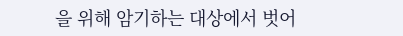을 위해 암기하는 대상에서 벗어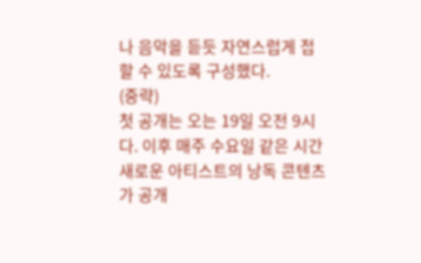나 음악을 듣듯 자연스럽게 접할 수 있도록 구성했다.
(중략)
첫 공개는 오는 19일 오전 9시다. 이후 매주 수요일 같은 시간 새로운 아티스트의 낭독 콘텐츠가 공개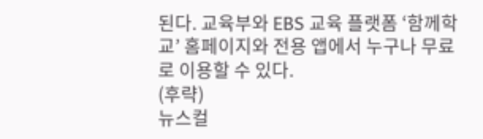된다. 교육부와 EBS 교육 플랫폼 ‘함께학교’ 홈페이지와 전용 앱에서 누구나 무료로 이용할 수 있다.
(후략)
뉴스컬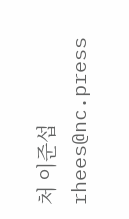처 이준섭 rhees@nc.press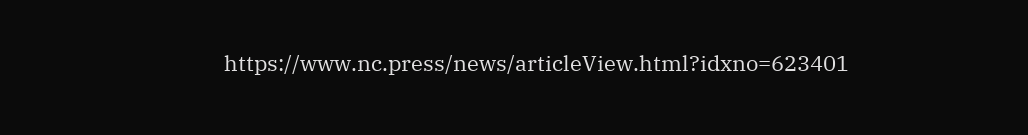https://www.nc.press/news/articleView.html?idxno=623401